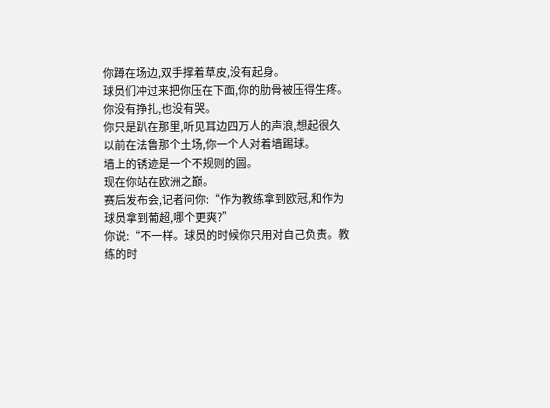你蹲在场边,双手撑着草皮,没有起身。
球员们冲过来把你压在下面,你的肋骨被压得生疼。你没有挣扎,也没有哭。
你只是趴在那里,听见耳边四万人的声浪,想起很久以前在法鲁那个土场,你一个人对着墙踢球。
墙上的锈迹是一个不规则的圆。
现在你站在欧洲之巅。
赛后发布会,记者问你:“作为教练拿到欧冠,和作为球员拿到葡超,哪个更爽?”
你说:“不一样。球员的时候你只用对自己负责。教练的时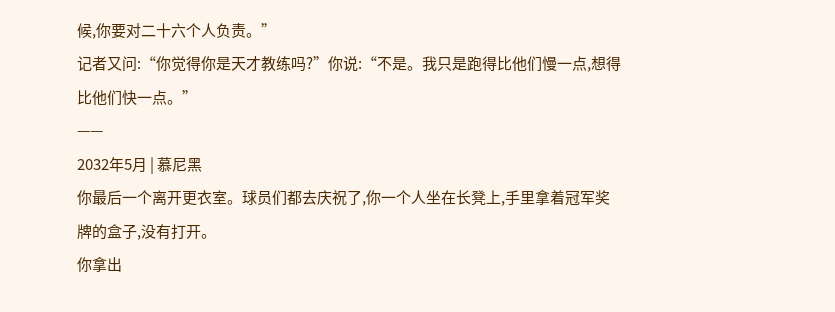候,你要对二十六个人负责。”
记者又问:“你觉得你是天才教练吗?”你说:“不是。我只是跑得比他们慢一点,想得比他们快一点。”
——
2032年5月 | 慕尼黑
你最后一个离开更衣室。球员们都去庆祝了,你一个人坐在长凳上,手里拿着冠军奖牌的盒子,没有打开。
你拿出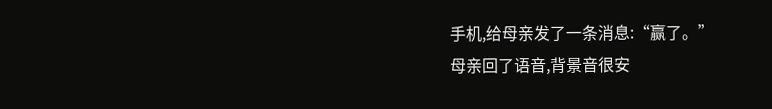手机,给母亲发了一条消息:“赢了。”
母亲回了语音,背景音很安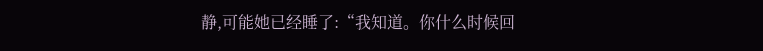静,可能她已经睡了:“我知道。你什么时候回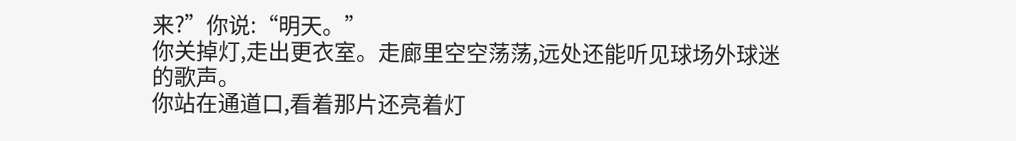来?”你说:“明天。”
你关掉灯,走出更衣室。走廊里空空荡荡,远处还能听见球场外球迷的歌声。
你站在通道口,看着那片还亮着灯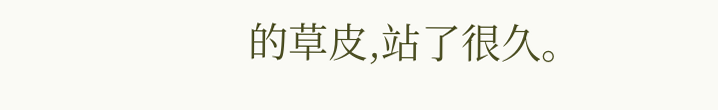的草皮,站了很久。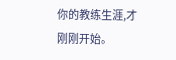你的教练生涯,才刚刚开始。